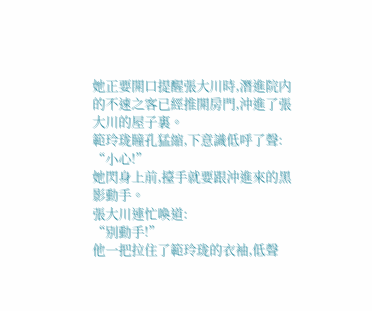她正要開口提醒張大川時,潛進院内的不速之客已經推開房門,沖進了張大川的屋子裏。
範玲珑瞳孔猛縮,下意識低呼了聲:
“小心!”
她閃身上前,擡手就要跟沖進來的黑影動手。
張大川連忙喚道:
“别動手!”
他一把拉住了範玲珑的衣袖,低聲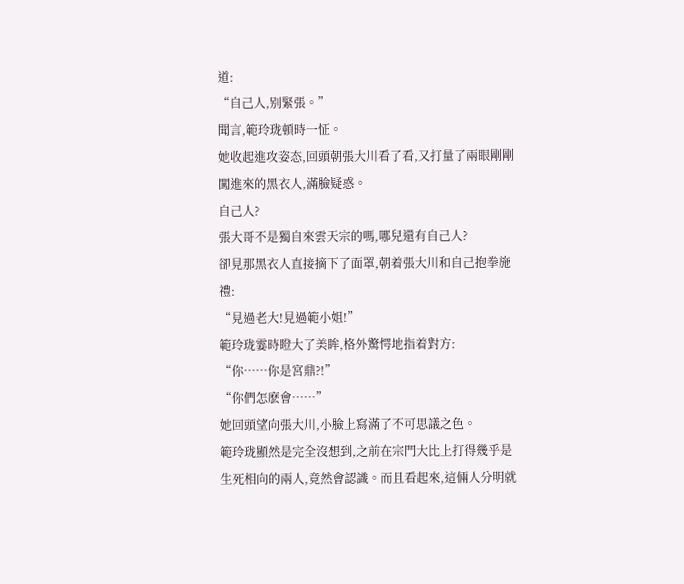道:
“自己人,别緊張。”
聞言,範玲珑頓時一怔。
她收起進攻姿态,回頭朝張大川看了看,又打量了兩眼剛剛闖進來的黑衣人,滿臉疑惑。
自己人?
張大哥不是獨自來雲天宗的嗎,哪兒還有自己人?
卻見那黑衣人直接摘下了面罩,朝着張大川和自己抱拳施禮:
“見過老大!見過範小姐!”
範玲珑霎時瞪大了美眸,格外驚愕地指着對方:
“你……你是宮鼎?!”
“你們怎麽會……”
她回頭望向張大川,小臉上寫滿了不可思議之色。
範玲珑顯然是完全沒想到,之前在宗門大比上打得幾乎是生死相向的兩人,竟然會認識。而且看起來,這倆人分明就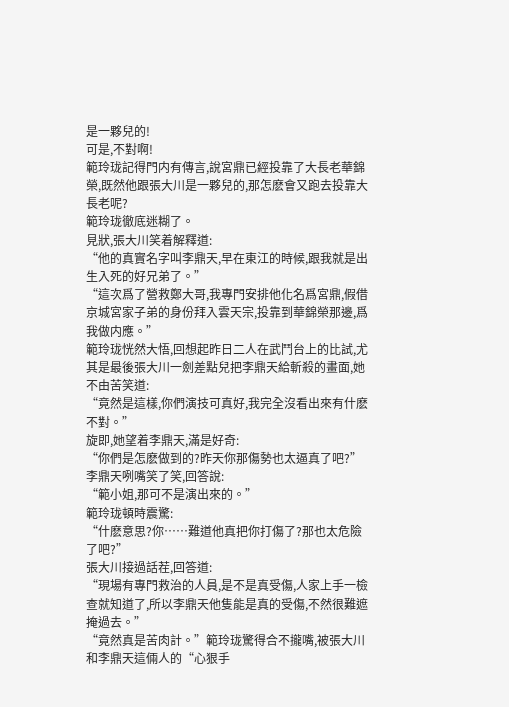是一夥兒的!
可是,不對啊!
範玲珑記得門内有傳言,說宮鼎已經投靠了大長老華錦榮,既然他跟張大川是一夥兒的,那怎麽會又跑去投靠大長老呢?
範玲珑徹底迷糊了。
見狀,張大川笑着解釋道:
“他的真實名字叫李鼎天,早在東江的時候,跟我就是出生入死的好兄弟了。”
“這次爲了營救鄭大哥,我專門安排他化名爲宮鼎,假借京城宮家子弟的身份拜入雲天宗,投靠到華錦榮那邊,爲我做内應。”
範玲珑恍然大悟,回想起昨日二人在武鬥台上的比試,尤其是最後張大川一劍差點兒把李鼎天給斬殺的畫面,她不由苦笑道:
“竟然是這樣,你們演技可真好,我完全沒看出來有什麽不對。”
旋即,她望着李鼎天,滿是好奇:
“你們是怎麽做到的?昨天你那傷勢也太逼真了吧?”
李鼎天咧嘴笑了笑,回答說:
“範小姐,那可不是演出來的。”
範玲珑頓時震驚:
“什麽意思?你……難道他真把你打傷了?那也太危險了吧?”
張大川接過話茬,回答道:
“現場有專門救治的人員,是不是真受傷,人家上手一檢查就知道了,所以李鼎天他隻能是真的受傷,不然很難遮掩過去。”
“竟然真是苦肉計。”範玲珑驚得合不攏嘴,被張大川和李鼎天這倆人的“心狠手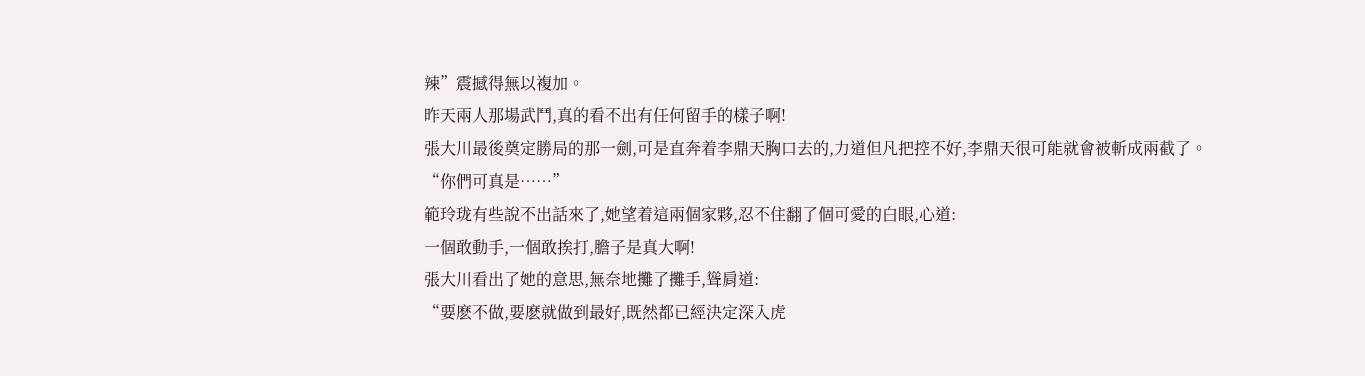辣”震撼得無以複加。
昨天兩人那場武鬥,真的看不出有任何留手的樣子啊!
張大川最後奠定勝局的那一劍,可是直奔着李鼎天胸口去的,力道但凡把控不好,李鼎天很可能就會被斬成兩截了。
“你們可真是……”
範玲珑有些說不出話來了,她望着這兩個家夥,忍不住翻了個可愛的白眼,心道:
一個敢動手,一個敢挨打,膽子是真大啊!
張大川看出了她的意思,無奈地攤了攤手,聳肩道:
“要麽不做,要麽就做到最好,既然都已經決定深入虎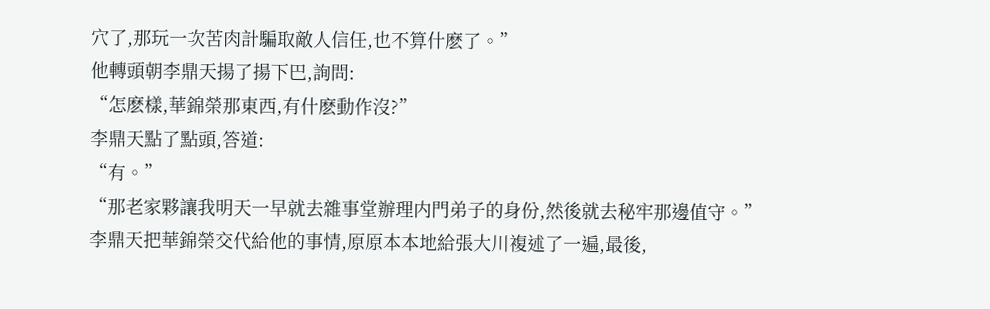穴了,那玩一次苦肉計騙取敵人信任,也不算什麽了。”
他轉頭朝李鼎天揚了揚下巴,詢問:
“怎麽樣,華錦榮那東西,有什麽動作沒?”
李鼎天點了點頭,答道:
“有。”
“那老家夥讓我明天一早就去雜事堂辦理内門弟子的身份,然後就去秘牢那邊值守。”
李鼎天把華錦榮交代給他的事情,原原本本地給張大川複述了一遍,最後,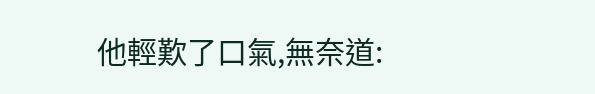他輕歎了口氣,無奈道: